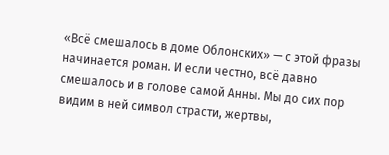«Всё смешалось в доме Облонских» — с этой фразы начинается роман. И если честно, всё давно смешалось и в голове самой Анны. Мы до сих пор видим в ней символ страсти, жертвы,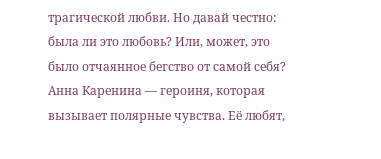трагической любви. Но давай честно: была ли это любовь? Или, может, это было отчаянное бегство от самой себя?
Анна Каренина — героиня, которая вызывает полярные чувства. Её любят,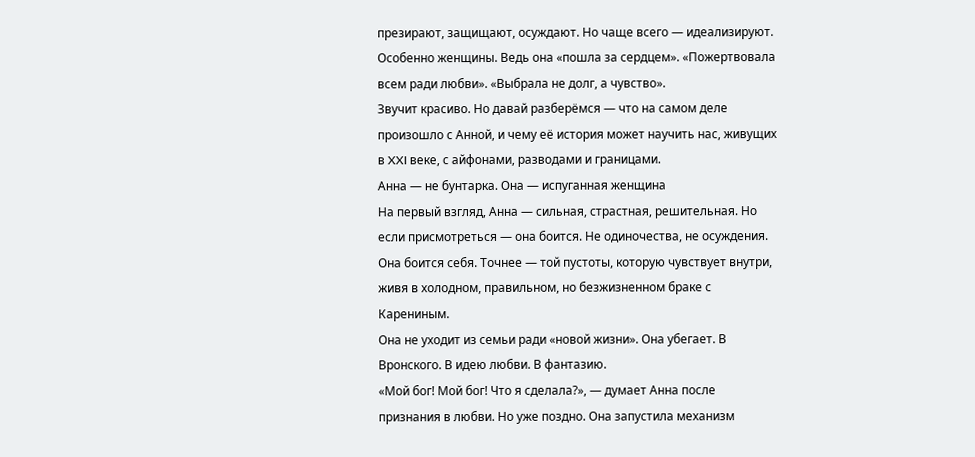презирают, защищают, осуждают. Но чаще всего — идеализируют. Особенно женщины. Ведь она «пошла за сердцем». «Пожертвовала всем ради любви». «Выбрала не долг, а чувство».
Звучит красиво. Но давай разберёмся — что на самом деле произошло с Анной, и чему её история может научить нас, живущих в XXI веке, с айфонами, разводами и границами.
Анна — не бунтарка. Она — испуганная женщина
На первый взгляд, Анна — сильная, страстная, решительная. Но если присмотреться — она боится. Не одиночества, не осуждения. Она боится себя. Точнее — той пустоты, которую чувствует внутри, живя в холодном, правильном, но безжизненном браке с Карениным.
Она не уходит из семьи ради «новой жизни». Она убегает. В Вронского. В идею любви. В фантазию.
«Мой бог! Мой бог! Что я сделала?», — думает Анна после признания в любви. Но уже поздно. Она запустила механизм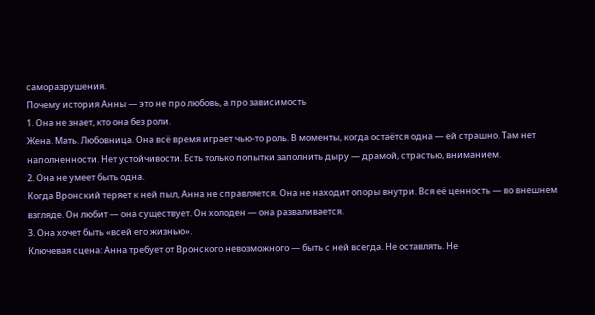саморазрушения.
Почему история Анны — это не про любовь, а про зависимость
1. Она не знает, кто она без роли.
Жена. Мать. Любовница. Она всё время играет чью-то роль. В моменты, когда остаётся одна — ей страшно. Там нет наполненности. Нет устойчивости. Есть только попытки заполнить дыру — драмой, страстью, вниманием.
2. Она не умеет быть одна.
Когда Вронский теряет к ней пыл, Анна не справляется. Она не находит опоры внутри. Вся её ценность — во внешнем взгляде. Он любит — она существует. Он холоден — она разваливается.
3. Она хочет быть «всей его жизнью».
Ключевая сцена: Анна требует от Вронского невозможного — быть с ней всегда. Не оставлять. Не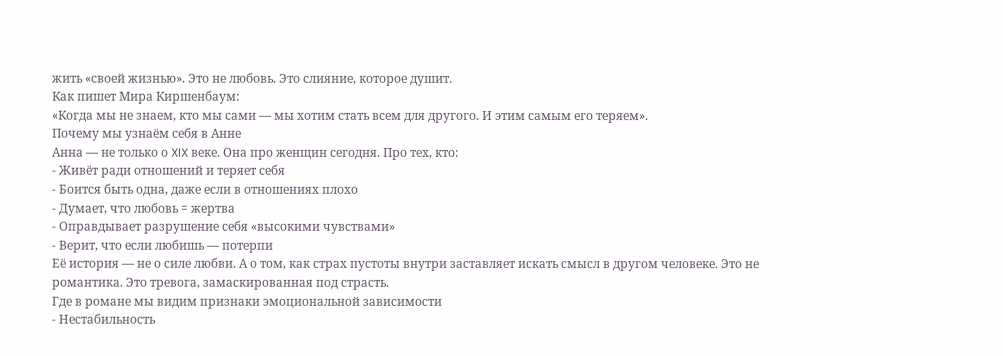жить «своей жизнью». Это не любовь. Это слияние, которое душит.
Как пишет Мира Киршенбаум:
«Когда мы не знаем, кто мы сами — мы хотим стать всем для другого. И этим самым его теряем».
Почему мы узнаём себя в Анне
Анна — не только о XIX веке. Она про женщин сегодня. Про тех, кто:
- Живёт ради отношений и теряет себя
- Боится быть одна, даже если в отношениях плохо
- Думает, что любовь = жертва
- Оправдывает разрушение себя «высокими чувствами»
- Верит, что если любишь — потерпи
Её история — не о силе любви. А о том, как страх пустоты внутри заставляет искать смысл в другом человеке. Это не романтика. Это тревога, замаскированная под страсть.
Где в романе мы видим признаки эмоциональной зависимости
- Нестабильность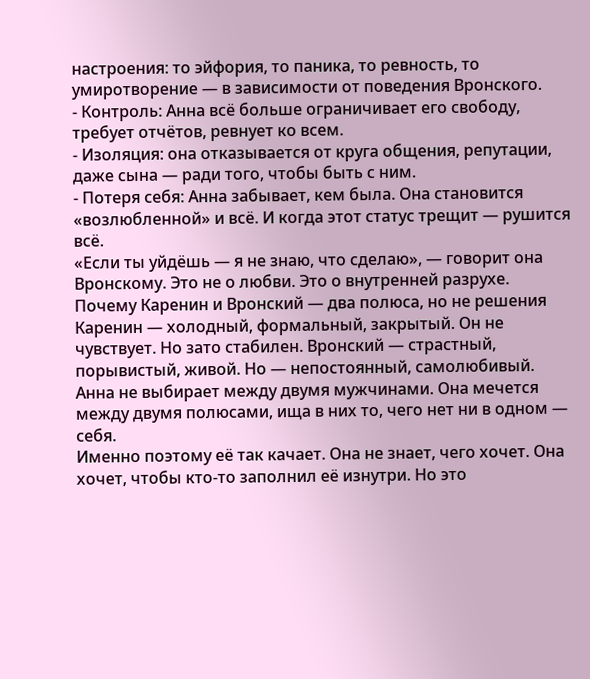настроения: то эйфория, то паника, то ревность, то умиротворение — в зависимости от поведения Вронского.
- Контроль: Анна всё больше ограничивает его свободу, требует отчётов, ревнует ко всем.
- Изоляция: она отказывается от круга общения, репутации, даже сына — ради того, чтобы быть с ним.
- Потеря себя: Анна забывает, кем была. Она становится «возлюбленной» и всё. И когда этот статус трещит — рушится всё.
«Если ты уйдёшь — я не знаю, что сделаю», — говорит она Вронскому. Это не о любви. Это о внутренней разрухе.
Почему Каренин и Вронский — два полюса, но не решения
Каренин — холодный, формальный, закрытый. Он не чувствует. Но зато стабилен. Вронский — страстный, порывистый, живой. Но — непостоянный, самолюбивый.
Анна не выбирает между двумя мужчинами. Она мечется между двумя полюсами, ища в них то, чего нет ни в одном — себя.
Именно поэтому её так качает. Она не знает, чего хочет. Она хочет, чтобы кто-то заполнил её изнутри. Но это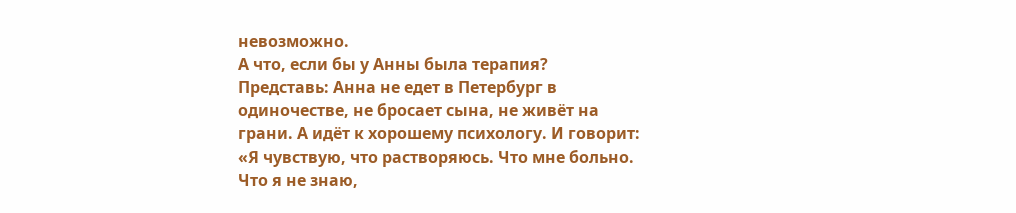невозможно.
А что, если бы у Анны была терапия?
Представь: Анна не едет в Петербург в одиночестве, не бросает сына, не живёт на грани. А идёт к хорошему психологу. И говорит: «Я чувствую, что растворяюсь. Что мне больно. Что я не знаю,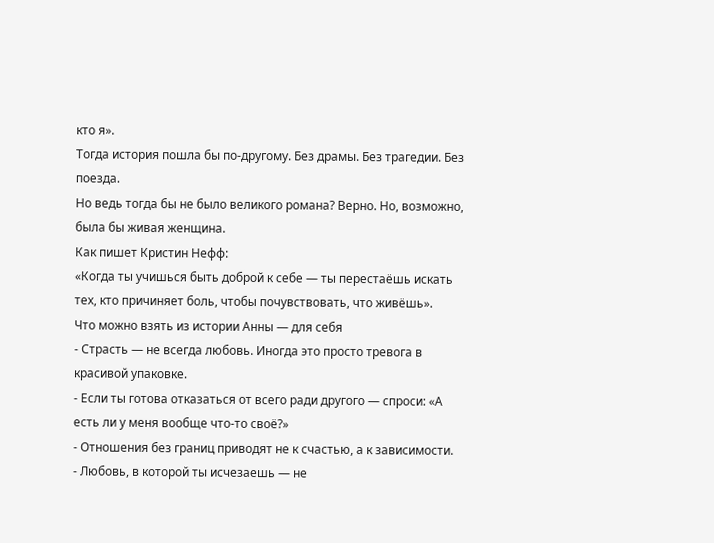кто я».
Тогда история пошла бы по-другому. Без драмы. Без трагедии. Без поезда.
Но ведь тогда бы не было великого романа? Верно. Но, возможно, была бы живая женщина.
Как пишет Кристин Нефф:
«Когда ты учишься быть доброй к себе — ты перестаёшь искать тех, кто причиняет боль, чтобы почувствовать, что живёшь».
Что можно взять из истории Анны — для себя
- Страсть — не всегда любовь. Иногда это просто тревога в красивой упаковке.
- Если ты готова отказаться от всего ради другого — спроси: «А есть ли у меня вообще что-то своё?»
- Отношения без границ приводят не к счастью, а к зависимости.
- Любовь, в которой ты исчезаешь — не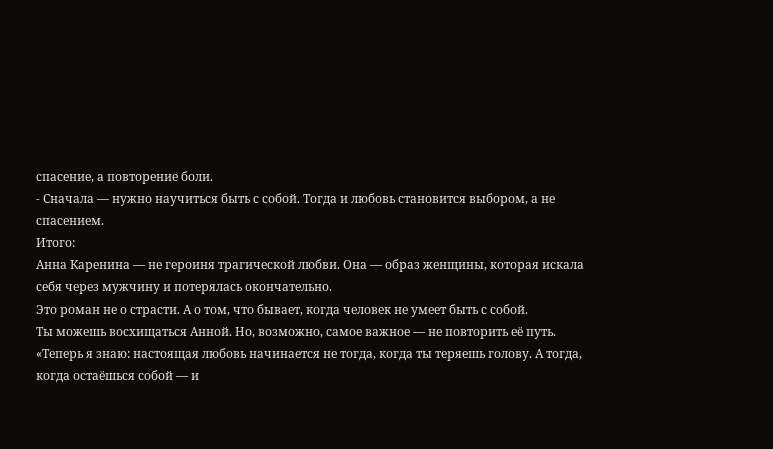спасение, а повторение боли.
- Сначала — нужно научиться быть с собой. Тогда и любовь становится выбором, а не спасением.
Итого:
Анна Каренина — не героиня трагической любви. Она — образ женщины, которая искала себя через мужчину и потерялась окончательно.
Это роман не о страсти. А о том, что бывает, когда человек не умеет быть с собой.
Ты можешь восхищаться Анной. Но, возможно, самое важное — не повторить её путь.
«Теперь я знаю: настоящая любовь начинается не тогда, когда ты теряешь голову. А тогда, когда остаёшься собой — и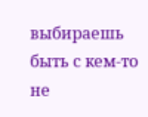выбираешь быть с кем-то не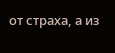от страха, а из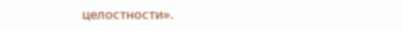целостности».